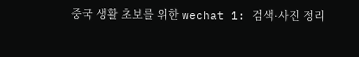중국 생활 초보를 위한 wechat 1: 검색·사진 정리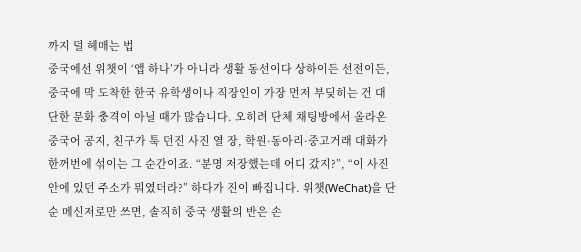까지 덜 헤매는 법
중국에선 위챗이 ‘앱 하나’가 아니라 생활 동선이다 상하이든 선전이든, 중국에 막 도착한 한국 유학생이나 직장인이 가장 먼저 부딪히는 건 대단한 문화 충격이 아닐 때가 많습니다. 오히려 단체 채팅방에서 올라온 중국어 공지, 친구가 툭 던진 사진 열 장, 학원·동아리·중고거래 대화가 한꺼번에 섞이는 그 순간이죠. “분명 저장했는데 어디 갔지?”, “이 사진 안에 있던 주소가 뭐였더라?” 하다가 진이 빠집니다. 위챗(WeChat)을 단순 메신저로만 쓰면, 솔직히 중국 생활의 반은 손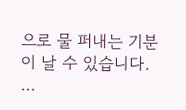으로 물 퍼내는 기분이 날 수 있습니다. ...